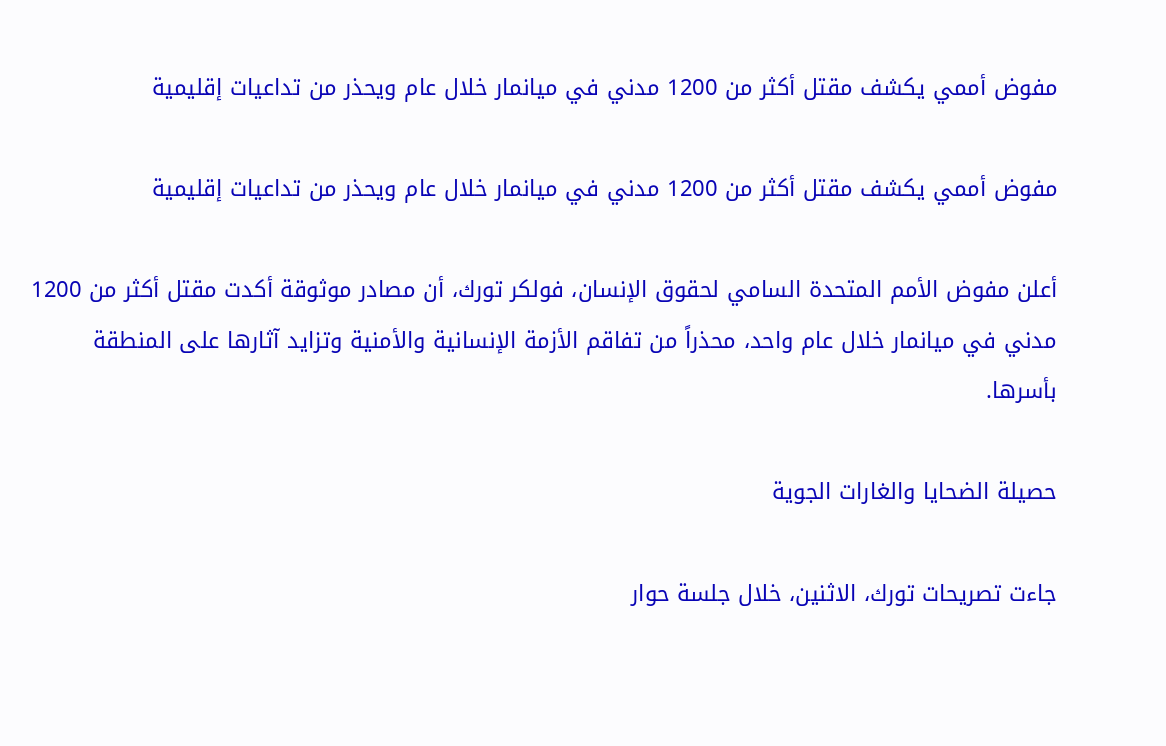مفوض أممي يكشف مقتل أكثر من 1200 مدني في ميانمار خلال عام ويحذر من تداعيات إقليمية

مفوض أممي يكشف مقتل أكثر من 1200 مدني في ميانمار خلال عام ويحذر من تداعيات إقليمية

أعلن مفوض الأمم المتحدة السامي لحقوق الإنسان، فولكر تورك، أن مصادر موثوقة أكدت مقتل أكثر من 1200 مدني في ميانمار خلال عام واحد، محذراً من تفاقم الأزمة الإنسانية والأمنية وتزايد آثارها على المنطقة بأسرها.

حصيلة الضحايا والغارات الجوية

جاءت تصريحات تورك، الاثنين، خلال جلسة حوار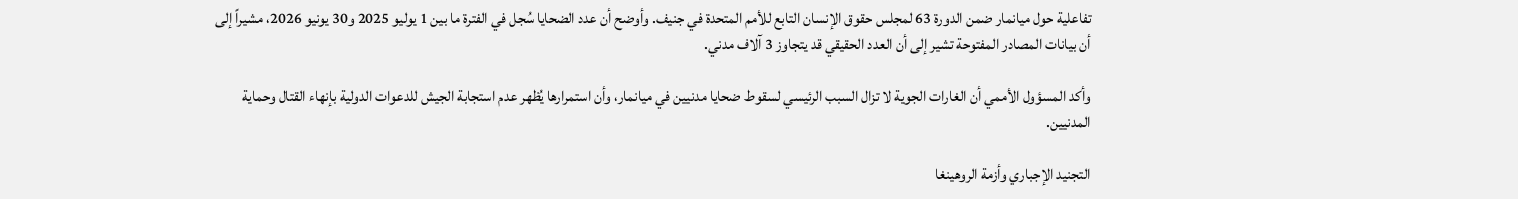تفاعلية حول ميانمار ضمن الدورة 63 لمجلس حقوق الإنسان التابع للأمم المتحدة في جنيف. وأوضح أن عدد الضحايا سُجل في الفترة ما بين 1 يوليو 2025 و30 يونيو 2026، مشيراً إلى أن بيانات المصادر المفتوحة تشير إلى أن العدد الحقيقي قد يتجاوز 3 آلاف مدني.

وأكد المسؤول الأممي أن الغارات الجوية لا تزال السبب الرئيسي لسقوط ضحايا مدنيين في ميانمار، وأن استمرارها يُظهر عدم استجابة الجيش للدعوات الدولية بإنهاء القتال وحماية المدنيين.

التجنيد الإجباري وأزمة الروهينغا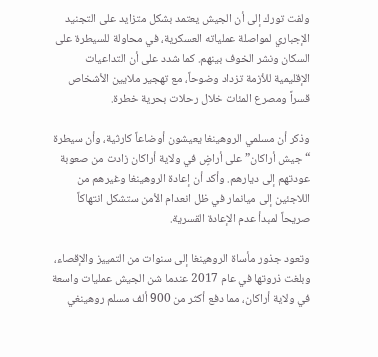ولفت تورك إلى أن الجيش يعتمد بشكل متزايد على التجنيد الإجباري لمواصلة عملياته العسكرية، في محاولة للسيطرة على السكان ونشر الخوف بينهم. كما شدد على أن التداعيات الإقليمية للأزمة تزداد وضوحاً، مع تهجير ملايين الأشخاص قسراً ومصرع المئات خلال رحلات بحرية خطرة.

وذكر أن مسلمي الروهينغا يعيشون أوضاعاً كارثية، وأن سيطرة “جيش أراكان” على أراضٍ في ولاية أراكان زادت من صعوبة عودتهم إلى ديارهم. وأكد أن إعادة الروهينغا وغيرهم من اللاجئين إلى ميانمار في ظل انعدام الأمن ستشكل انتهاكاً صريحاً لمبدأ عدم الإعادة القسرية.

وتعود جذور مأساة الروهينغا إلى سنوات من التمييز والإقصاء، وبلغت ذروتها في عام 2017 عندما شن الجيش عمليات واسعة في ولاية أراكان، مما دفع أكثر من 900 ألف مسلم روهينغي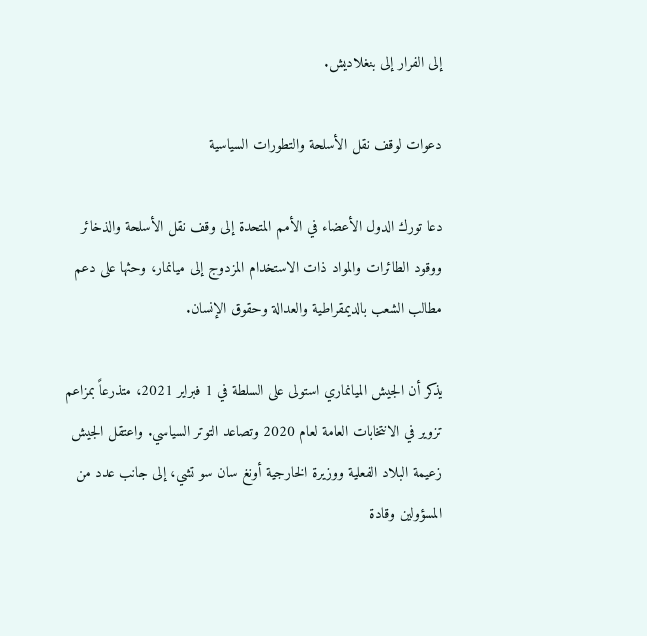إلى الفرار إلى بنغلاديش.

دعوات لوقف نقل الأسلحة والتطورات السياسية

دعا تورك الدول الأعضاء في الأمم المتحدة إلى وقف نقل الأسلحة والذخائر ووقود الطائرات والمواد ذات الاستخدام المزدوج إلى ميانمار، وحثها على دعم مطالب الشعب بالديمقراطية والعدالة وحقوق الإنسان.

يذكر أن الجيش الميانماري استولى على السلطة في 1 فبراير 2021، متذرعاً بمزاعم تزوير في الانتخابات العامة لعام 2020 وتصاعد التوتر السياسي. واعتقل الجيش زعيمة البلاد الفعلية ووزيرة الخارجية أونغ سان سو تشي، إلى جانب عدد من المسؤولين وقادة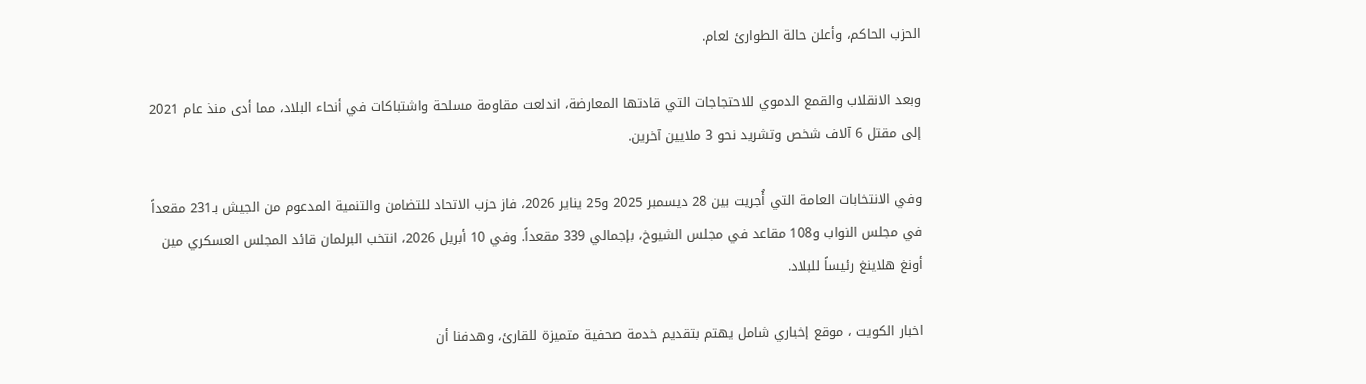الحزب الحاكم، وأعلن حالة الطوارئ لعام.

وبعد الانقلاب والقمع الدموي للاحتجاجات التي قادتها المعارضة، اندلعت مقاومة مسلحة واشتباكات في أنحاء البلاد، مما أدى منذ عام 2021 إلى مقتل 6 آلاف شخص وتشريد نحو 3 ملايين آخرين.

وفي الانتخابات العامة التي أُجريت بين 28 ديسمبر 2025 و25 يناير 2026، فاز حزب الاتحاد للتضامن والتنمية المدعوم من الجيش بـ231 مقعداً في مجلس النواب و108 مقاعد في مجلس الشيوخ، بإجمالي 339 مقعداً. وفي 10 أبريل 2026، انتخب البرلمان قائد المجلس العسكري مين أونغ هلاينغ رئيساً للبلاد.

اخبار الكويت ، موقع إخباري شامل يهتم بتقديم خدمة صحفية متميزة للقارئ، وهدفنا أن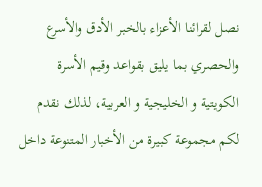نصل لقرائنا الأعزاء بالخبر الأدق والأسرع والحصري بما يليق بقواعد وقيم الأسرة الكويتية و الخليجية و العربية، لذلك نقدم لكم مجموعة كبيرة من الأخبار المتنوعة داخل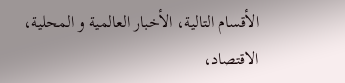الأقسام التالية، الأخبار العالمية و المحلية، الاقتصاد،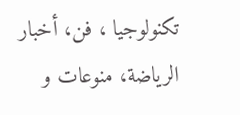تكنولوجيا ، فن، أخبار الرياضة، منوعات و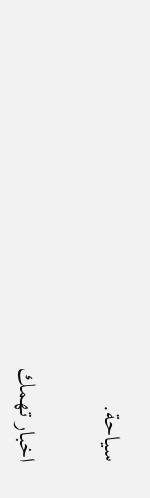سياحة.

اخبار تهمك